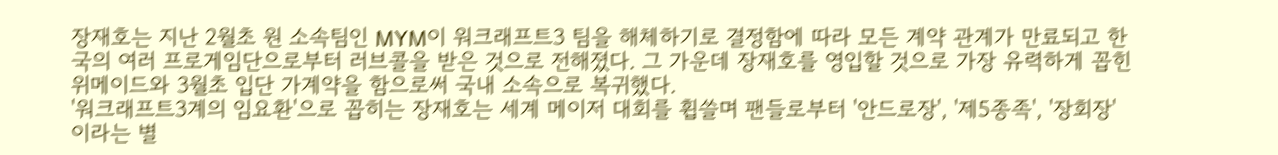장재호는 지난 2월초 원 소속팀인 MYM이 워크래프트3 팀을 해체하기로 결정함에 따라 모든 계약 관계가 만료되고 한국의 여러 프로게임단으로부터 러브콜을 받은 것으로 전해졌다. 그 가운데 장재호를 영입할 것으로 가장 유력하게 꼽힌 위메이드와 3월초 입단 가계약을 함으로써 국내 소속으로 복귀했다.
'워크래프트3계의 임요환'으로 꼽히는 장재호는 세계 메이저 대회를 휩쓸며 팬들로부터 '안드로장', '제5종족', '장회장' 이라는 별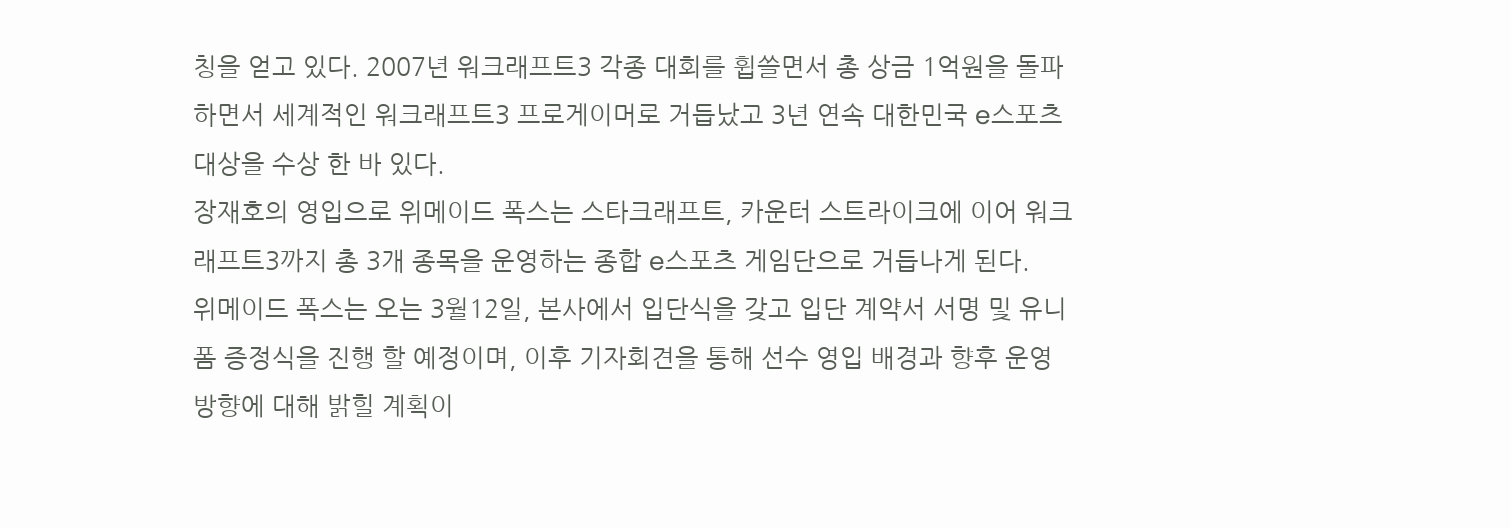칭을 얻고 있다. 2007년 워크래프트3 각종 대회를 휩쓸면서 총 상금 1억원을 돌파하면서 세계적인 워크래프트3 프로게이머로 거듭났고 3년 연속 대한민국 e스포츠 대상을 수상 한 바 있다.
장재호의 영입으로 위메이드 폭스는 스타크래프트, 카운터 스트라이크에 이어 워크래프트3까지 총 3개 종목을 운영하는 종합 e스포츠 게임단으로 거듭나게 된다.
위메이드 폭스는 오는 3월12일, 본사에서 입단식을 갖고 입단 계약서 서명 및 유니폼 증정식을 진행 할 예정이며, 이후 기자회견을 통해 선수 영입 배경과 향후 운영 방향에 대해 밝힐 계획이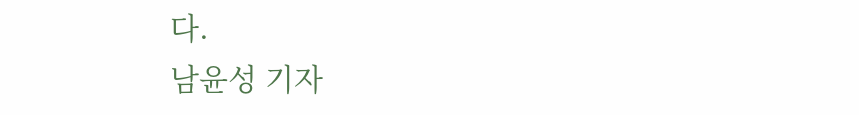다.
남윤성 기자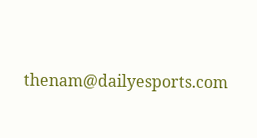thenam@dailyesports.com